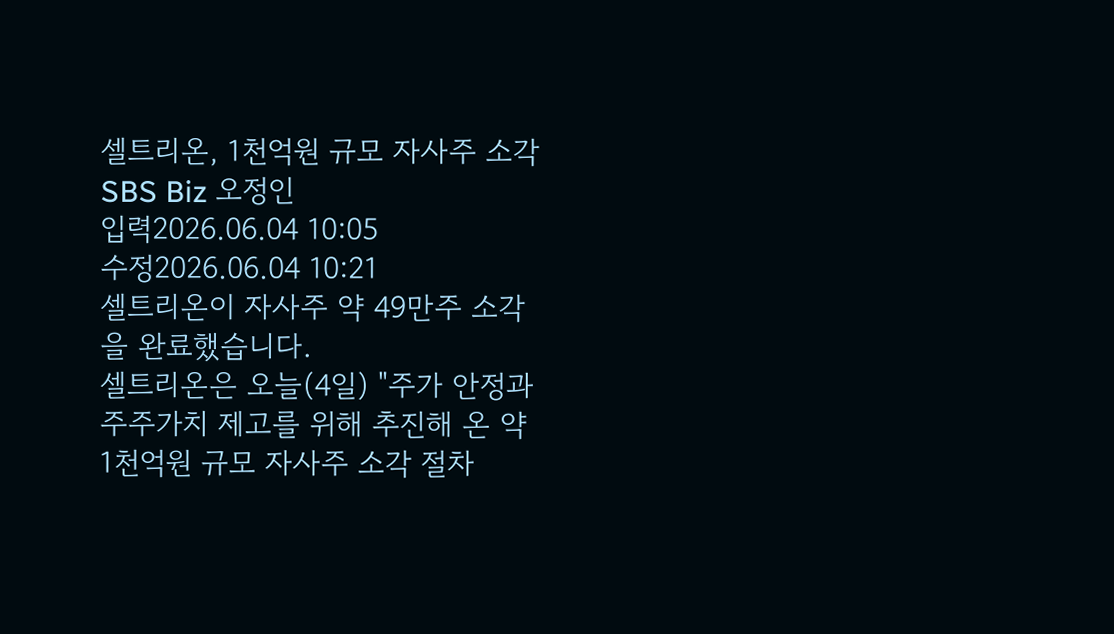셀트리온, 1천억원 규모 자사주 소각
SBS Biz 오정인
입력2026.06.04 10:05
수정2026.06.04 10:21
셀트리온이 자사주 약 49만주 소각을 완료했습니다.
셀트리온은 오늘(4일) "주가 안정과 주주가치 제고를 위해 추진해 온 약 1천억원 규모 자사주 소각 절차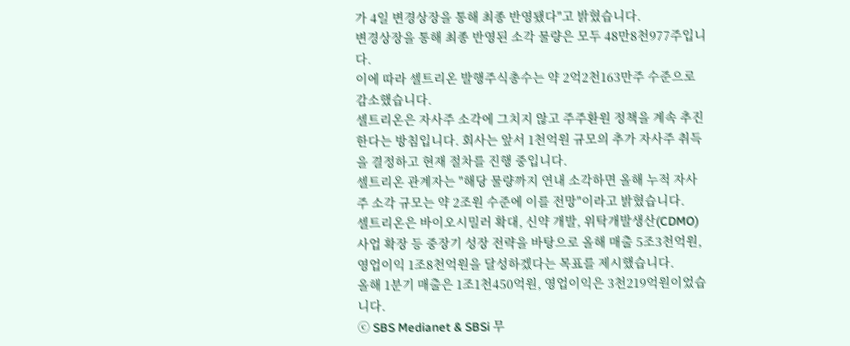가 4일 변경상장을 통해 최종 반영됐다"고 밝혔습니다.
변경상장을 통해 최종 반영된 소각 물량은 모두 48만8천977주입니다.
이에 따라 셀트리온 발행주식총수는 약 2억2천163만주 수준으로 감소했습니다.
셀트리온은 자사주 소각에 그치지 않고 주주환원 정책을 계속 추진한다는 방침입니다. 회사는 앞서 1천억원 규모의 추가 자사주 취득을 결정하고 현재 절차를 진행 중입니다.
셀트리온 관계자는 "해당 물량까지 연내 소각하면 올해 누적 자사주 소각 규모는 약 2조원 수준에 이를 전망"이라고 밝혔습니다.
셀트리온은 바이오시밀러 확대, 신약 개발, 위탁개발생산(CDMO) 사업 확장 등 중장기 성장 전략을 바탕으로 올해 매출 5조3천억원, 영업이익 1조8천억원을 달성하겠다는 목표를 제시했습니다.
올해 1분기 매출은 1조1천450억원, 영업이익은 3천219억원이었습니다.
ⓒ SBS Medianet & SBSi 무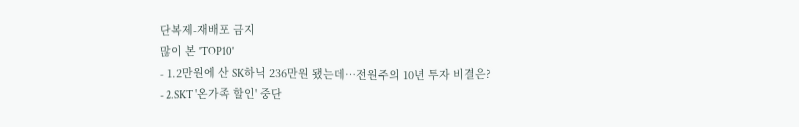단복제-재배포 금지
많이 본 'TOP10'
- 1.2만원에 산 SK하닉 236만원 됐는데…전원주의 10년 투자 비결은?
- 2.SKT '온가족 할인' 중단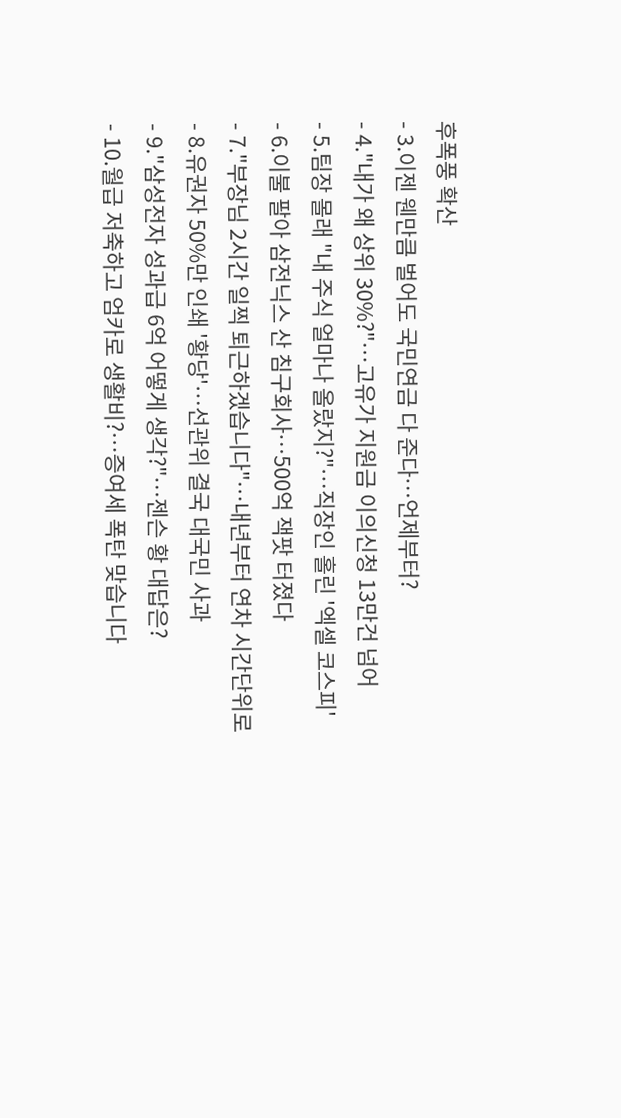후폭풍 확산
- 3.이젠 웬만큼 벌어도 국민연금 다 준다…언제부터?
- 4."내가 왜 상위 30%?"…고유가 지원금 이의신청 13만건 넘어
- 5.팀장 몰래 "내 주식 얼마나 올랐지?"…직장인 홀린 '엑셀 코스피'
- 6.이불 팔아 삼전닉스 산 침구회사…500억 잭팟 터졌다
- 7."부장님 2시간 일찍 퇴근하겠습니다"…내년부터 연차 시간단위로
- 8.유권자 50%만 인쇄 '황당'…선관위 결국 대국민 사과
- 9."삼성전자 성과급 6억 어떻게 생각?"…젠슨 황 대답은?
- 10.월급 저축하고 엄카로 생활비?…증여세 폭탄 맞습니다